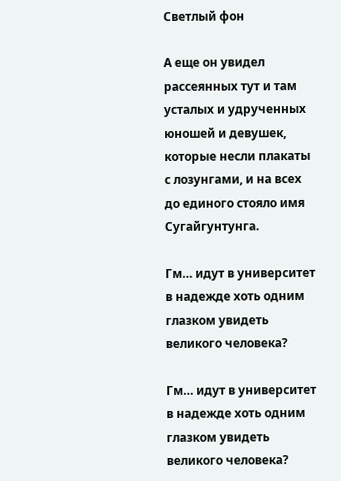Светлый фон

А еще он увидел рассеянных тут и там усталых и удрученных юношей и девушек, которые несли плакаты с лозунгами, и на всех до единого стояло имя Сугайгунтунга.

Гм… идут в университет в надежде хоть одним глазком увидеть великого человека?

Гм… идут в университет в надежде хоть одним глазком увидеть великого человека?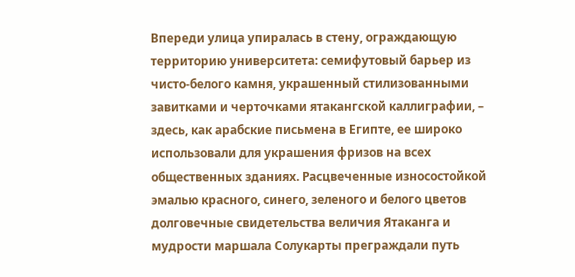Впереди улица упиралась в стену, ограждающую территорию университета: семифутовый барьер из чисто-белого камня, украшенный стилизованными завитками и черточками ятакангской каллиграфии, – здесь, как арабские письмена в Египте, ее широко использовали для украшения фризов на всех общественных зданиях. Расцвеченные износостойкой эмалью красного, синего, зеленого и белого цветов долговечные свидетельства величия Ятаканга и мудрости маршала Солукарты преграждали путь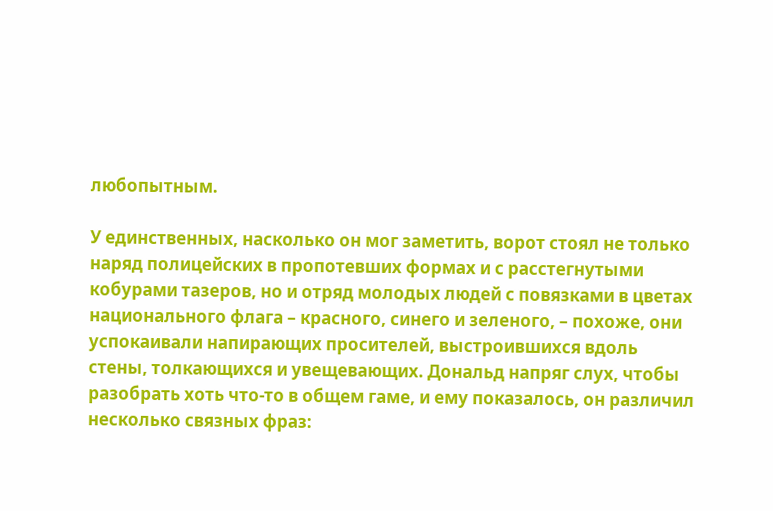любопытным.

У единственных, насколько он мог заметить, ворот стоял не только наряд полицейских в пропотевших формах и с расстегнутыми кобурами тазеров, но и отряд молодых людей с повязками в цветах национального флага – красного, синего и зеленого, – похоже, они успокаивали напирающих просителей, выстроившихся вдоль стены, толкающихся и увещевающих. Дональд напряг слух, чтобы разобрать хоть что-то в общем гаме, и ему показалось, он различил несколько связных фраз: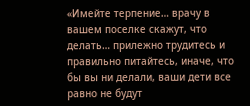«Имейте терпение… врачу в вашем поселке скажут, что делать… прилежно трудитесь и правильно питайтесь, иначе, что бы вы ни делали, ваши дети все равно не будут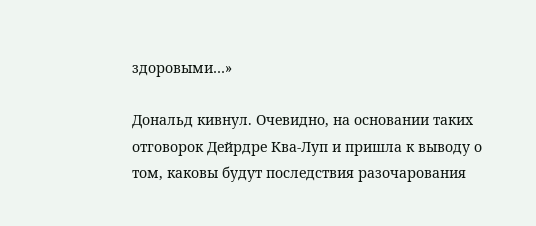здоровыми…»

Дональд кивнул. Очевидно, на основании таких отговорок Дейрдре Ква-Луп и пришла к выводу о том, каковы будут последствия разочарования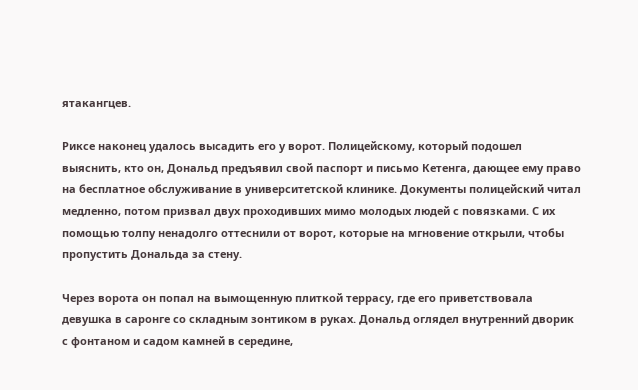ятакангцев.

Риксе наконец удалось высадить его у ворот. Полицейскому, который подошел выяснить, кто он, Дональд предъявил свой паспорт и письмо Кетенга, дающее ему право на бесплатное обслуживание в университетской клинике. Документы полицейский читал медленно, потом призвал двух проходивших мимо молодых людей с повязками. С их помощью толпу ненадолго оттеснили от ворот, которые на мгновение открыли, чтобы пропустить Дональда за стену.

Через ворота он попал на вымощенную плиткой террасу, где его приветствовала девушка в саронге со складным зонтиком в руках. Дональд оглядел внутренний дворик с фонтаном и садом камней в середине,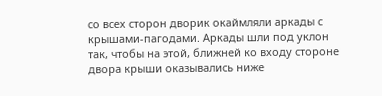со всех сторон дворик окаймляли аркады с крышами-пагодами. Аркады шли под уклон так, чтобы на этой, ближней ко входу стороне двора крыши оказывались ниже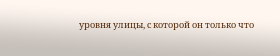уровня улицы, с которой он только что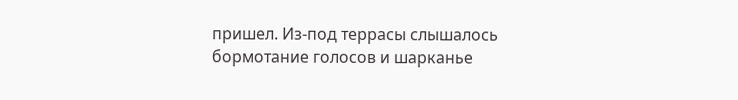пришел. Из-под террасы слышалось бормотание голосов и шарканье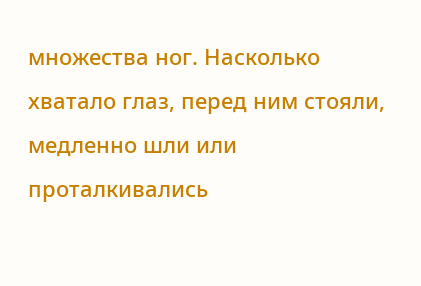множества ног. Насколько хватало глаз, перед ним стояли, медленно шли или проталкивались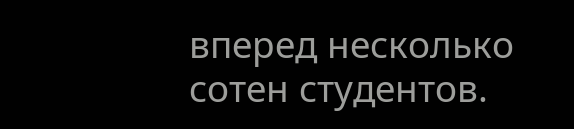вперед несколько сотен студентов.